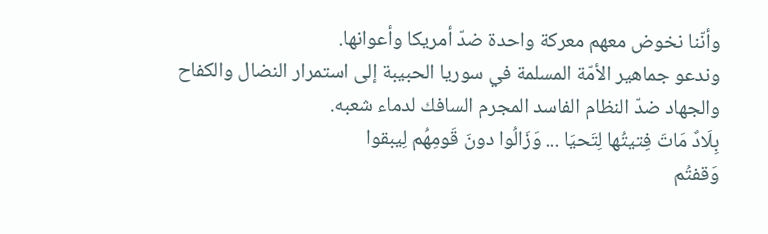وأنّنا نخوض معهم معركة واحدة ضدّ أمريكا وأعوانها.
وندعو جماهير الأمّة المسلمة في سوريا الحبيبة إلى استمرار النضال والكفاح والجهاد ضدّ النظام الفاسد المجرم السافك لدماء شعبه.
بِلَادٌ مَاتَ فِتيتُها لِتَحيَا ... وَزَالُوا دونَ قَومِهُم لِيبقوا
وَقفتُم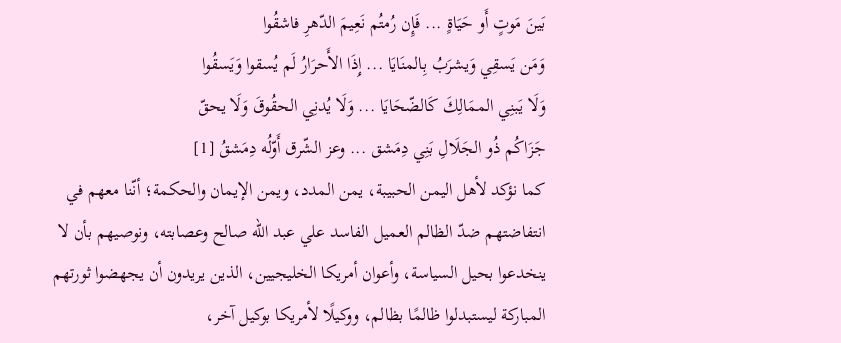بَينَ مَوتٍ أَو حَيَاةٍ ... فَإِن رُمتُم نَعِيمَ الدّهرِ فاشقُوا
وَمَن يَسقِي وَيشرَبُ بِالمنَايَا ... إِذَا الأَحرَارُ لَم يُسقوا وَيَسقُوا
وَلَا يَبنِي الممَالِكَ كَالضّحَايَا ... وَلَا يُدنِي الحقُوقَ وَلَا يحقّ
جَزَاكُم ذُو الجَلَالِ بَنِي دِمَشق ... وعز الشّرق أَوّلُه دِمَشقُ [1]
كما نؤكد لأهل اليمن الحبيبة، يمن المدد، ويمن الإيمان والحكمة؛ أنّنا معهم في انتفاضتهم ضدّ الظالم العميل الفاسد علي عبد الله صالح وعصابته، ونوصيهم بأن لا ينخدعوا بحيل السياسة، وأعوان أمريكا الخليجيين، الذين يريدون أن يجهضوا ثورتهم المباركة ليستبدلوا ظالمًا بظالم، ووكيلًا لأمريكا بوكيل آخر،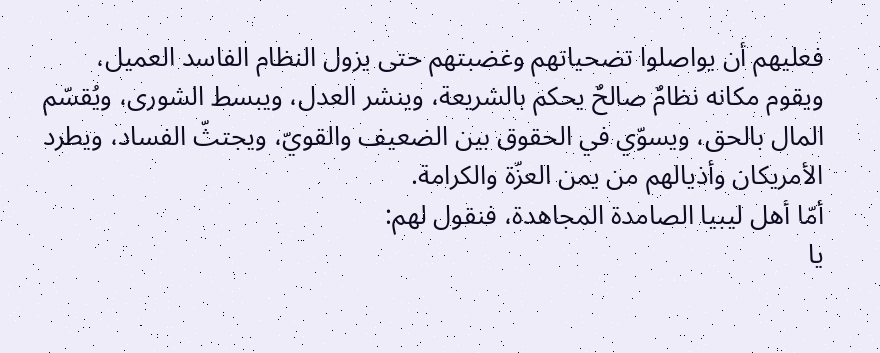فعليهم أن يواصلوا تضحياتهم وغضبتهم حتى يزول النظام الفاسد العميل، ويقوم مكانه نظامٌ صالحٌ يحكم بالشريعة، وينشر العدل، ويبسط الشورى، ويُقسّم المال بالحق، ويسوّي في الحقوق بين الضعيف والقويّ، ويجتثّ الفساد، ويطرد الأمريكان وأذيالهم من يمن العزّة والكرامة.
أمّا أهل ليبيا الصامدة المجاهدة، فنقول لهم:
يا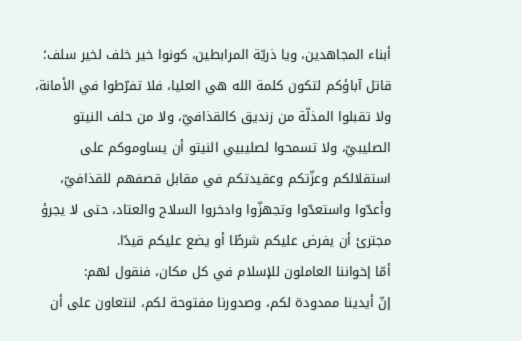أبناء المجاهدين، ويا ذريّة المرابطين، كونوا خير خلف لخير سلف؛ قاتل آباؤكم لتكون كلمة الله هي العليا، فلا تفرّطوا في الأمانة، ولا تقبلوا المذلّة من زنديق كالقذافيّ، ولا من حلف النيتو الصليبيّ، ولا تسمحوا لصليبيي النيتو أن يساوموكم على استقلالكم وعزّتكم وعقيدتكم في مقابل قصفهم للقذافيّ، وأعدّوا واستعدّوا وتجهزّوا وادخروا السلاح والعتاد، حتى لا يجرؤ مجترئ أن يفرض عليكم شرطًا أو يضع عليكم قيدًا.
أمّا إخواننا العاملون للإسلام في كل مكان، فنقول لهم:
إنّ أيدينا ممدودة لكم، وصدورنا مفتوحة لكم، لنتعاون على أن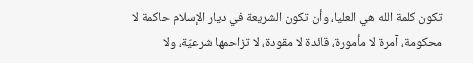تكون كلمة الله هي العليا، وأن تكون الشريعة في ديار الإسلام حاكمة لا محكومة، آمرة لا مأمورة، قائدة لا مقودة، لا تزاحمها شرعيّة، ولا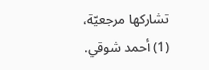تشاركها مرجعيّة،
(1) أحمد شوقي.